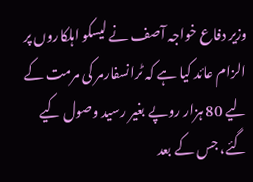وزیر دفاع خواجہ آصف نے لیسکو اہلکاروں پر الزام عائد کیا ہے کہ ٹرانسفارمر کی مرمت کے لیے 80 ہزار روپے بغیر رسید وصول کیے گئے، جس کے بعد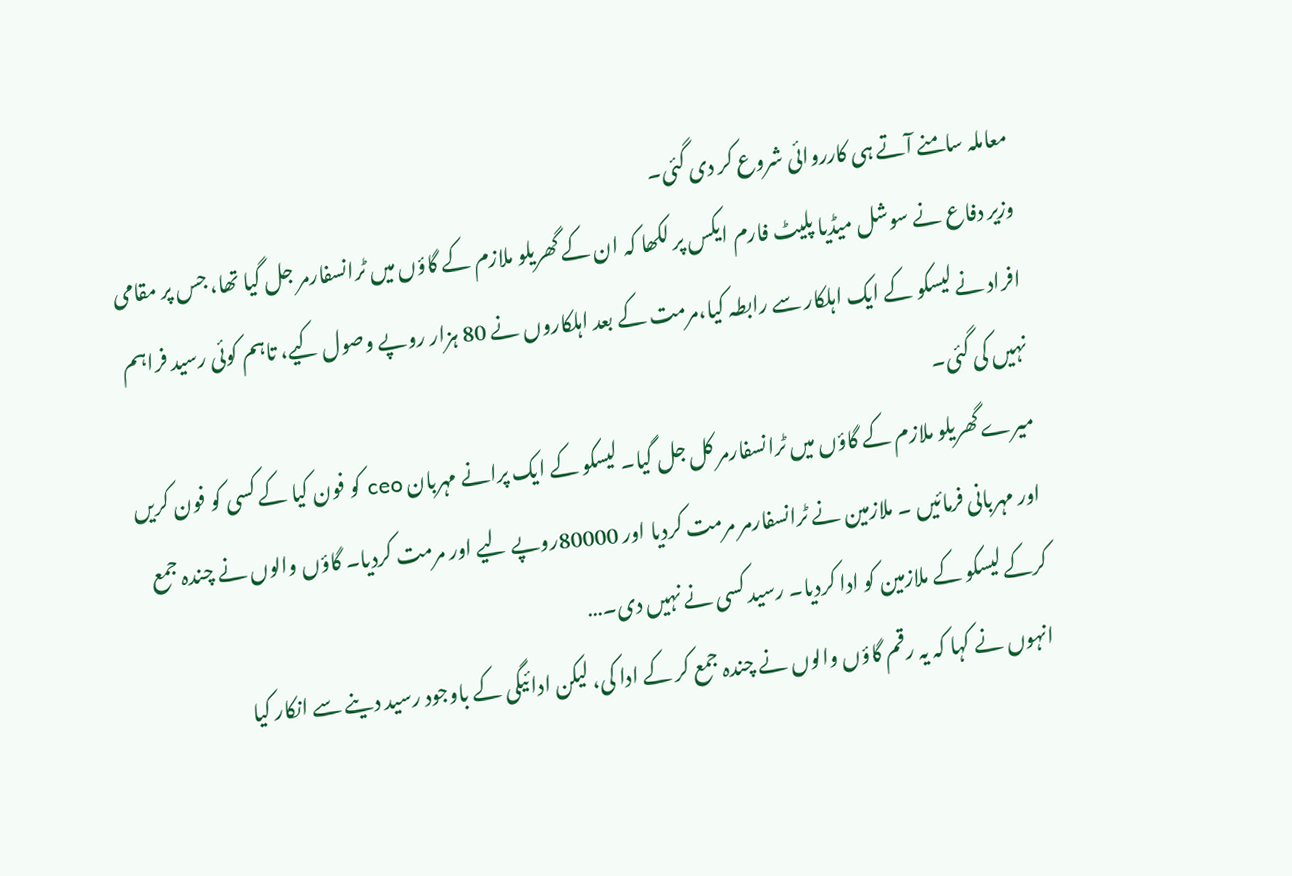معاملہ سامنے آتے ہی کارروائی شروع کر دی گئی۔
وزیر دفاع نے سوشل میڈیا پلیٹ فارم ایکس پر لکھا کہ ان کے گھریلو ملازم کے گاؤں میں ٹرانسفارمر جل گیا تھا، جس پر مقامی افراد نے لیسکو کے ایک اہلکار سے رابطہ کیا،مرمت کے بعد اہلکاروں نے 80 ہزار روپے وصول کیے، تاہم کوئی رسید فراہم نہیں کی گئی۔
میرے گھریلو ملازم کے گاؤں میں ٹرانسفارمر کل جل گیا۔ لیسکو کے ایک پرانے مہربان ceo کو فون کیا کے کسی کو فون کریں اور مہربانی فرمائیں ۔ ملازمین نے ٹرانسفارمر مرمت کردیا اور 80000روپے لیے اور مرمت کردیا۔ گاؤں والوں نے چندہ جمع کرکے لیسکو کے ملازمین کو ادا کردیا۔ رسید کسی نے نہیں دی۔…
انہوں نے کہا کہ یہ رقم گاؤں والوں نے چندہ جمع کر کے ادا کی، لیکن ادائیگی کے باوجود رسید دینے سے انکار کیا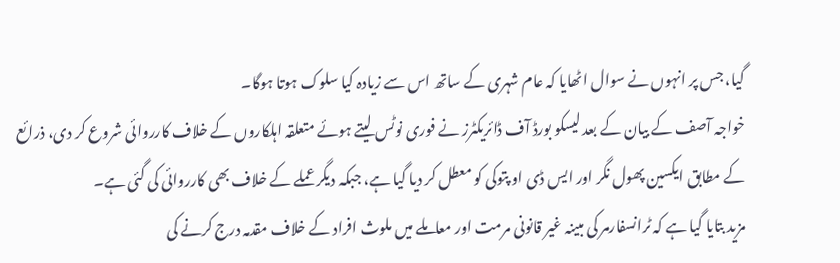گیا، جس پر انہوں نے سوال اٹھایا کہ عام شہری کے ساتھ اس سے زیادہ کیا سلوک ہوتا ہوگا۔
خواجہ آصف کے بیان کے بعد لیسکو بورڈ آف ڈائریکٹرز نے فوری نوٹس لیتے ہوئے متعلقہ اہلکاروں کے خلاف کارروائی شروع کر دی، ذرائع کے مطابق ایکسین پھول نگر اور ایس ڈی او پتوکی کو معطل کر دیا گیا ہے، جبکہ دیگر عملے کے خلاف بھی کارروائی کی گئی ہے۔
مزید بتایا گیا ہے کہ ٹرانسفارمر کی مبینہ غیر قانونی مرمت اور معاملے میں ملوث افراد کے خلاف مقدمہ درج کرنے کی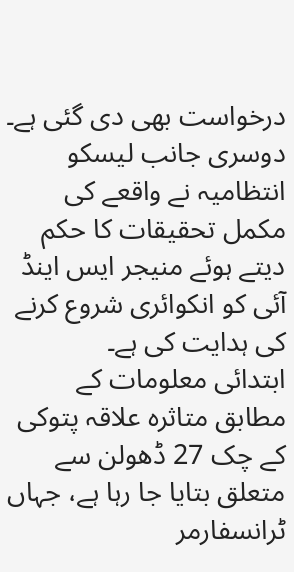درخواست بھی دی گئی ہے۔
دوسری جانب لیسکو انتظامیہ نے واقعے کی مکمل تحقیقات کا حکم دیتے ہوئے منیجر ایس اینڈ آئی کو انکوائری شروع کرنے کی ہدایت کی ہے۔
ابتدائی معلومات کے مطابق متاثرہ علاقہ پتوکی کے چک 27 ڈھولن سے متعلق بتایا جا رہا ہے، جہاں ٹرانسفارمر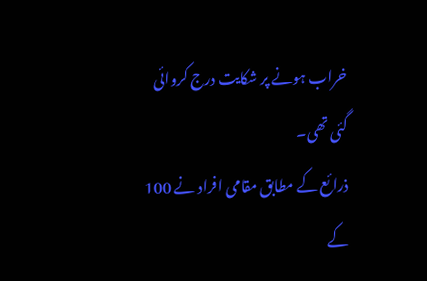خراب ہونے پر شکایت درج کروائی گئی تھی۔
ذرائع کے مطابق مقامی افراد نے 100 کے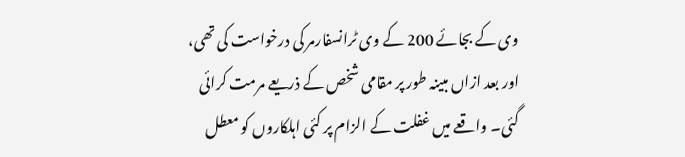وی کے بجائے 200 کے وی ٹرانسفارمر کی درخواست کی تھی، اور بعد ازاں مبینہ طور پر مقامی شخص کے ذریعے مرمت کرائی گئی۔ واقعے میں غفلت کے الزام پر کئی اہلکاروں کو معطل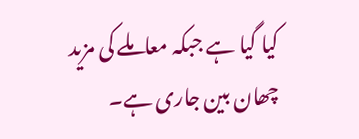کیا گیا ہے جبکہ معاملے کی مزید چھان بین جاری ہے۔